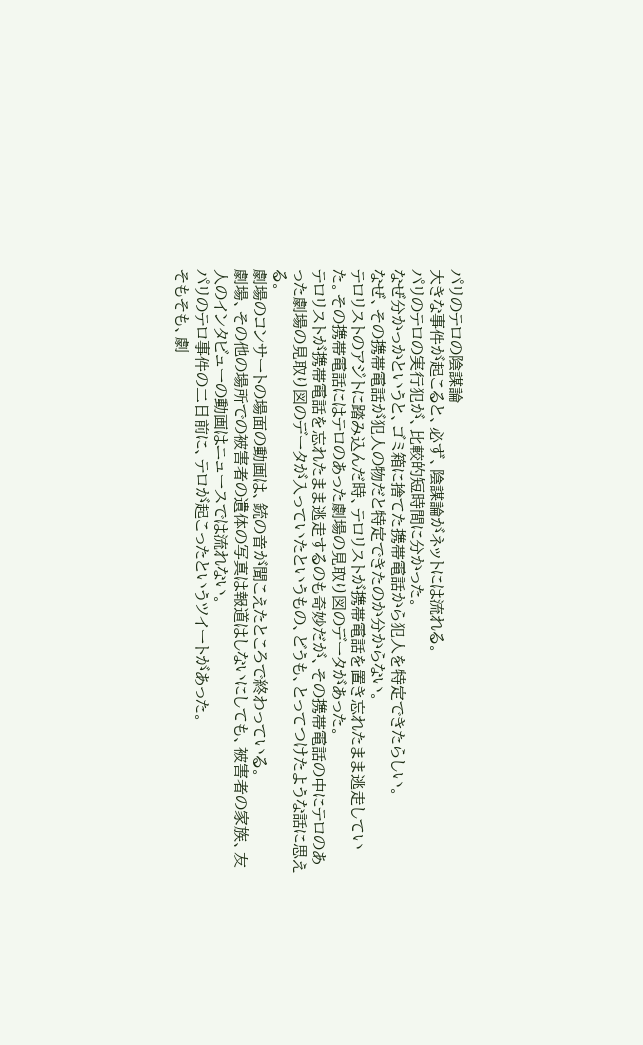パリのテロの陰謀論
大きな事件が起こると、必ず、陰謀論がネットには流れる。
パリのテロの実行犯が、比較的短時間に分かった。
なぜ分かっかというと、ゴミ箱に捨てた携帯電話から犯人を特定できたらしい。
なぜ、その携帯電話が犯人の物だと特定できたのか分からない。
テロリストのアジトに踏み込んだ時、テロリストが携帯電話を置き忘れたまま逃走していた。その携帯電話にはテロのあった劇場の見取り図のデータがあった。
テロリストが携帯電話を忘れたまま逃走するのも奇妙だが、その携帯電話の中にテロのあった劇場の見取り図のデータが入っていたというもの、どうも、とってつけたような話に思える。
劇場のコンサートの場面の動画は、銃の音が聞こえたところで終わっている。
劇場、その他の場所での被害者の遺体の写真は報道はしないにしても、被害者の家族、友人のインタビューの動画はニュースでは流れない。
パリのテロ事件の二日前に、テロが起こったというツイートがあった。
そもそも、劇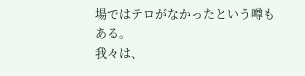場ではテロがなかったという噂もある。
我々は、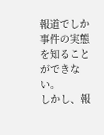報道でしか事件の実態を知ることができない。
しかし、報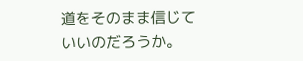道をそのまま信じていいのだろうか。